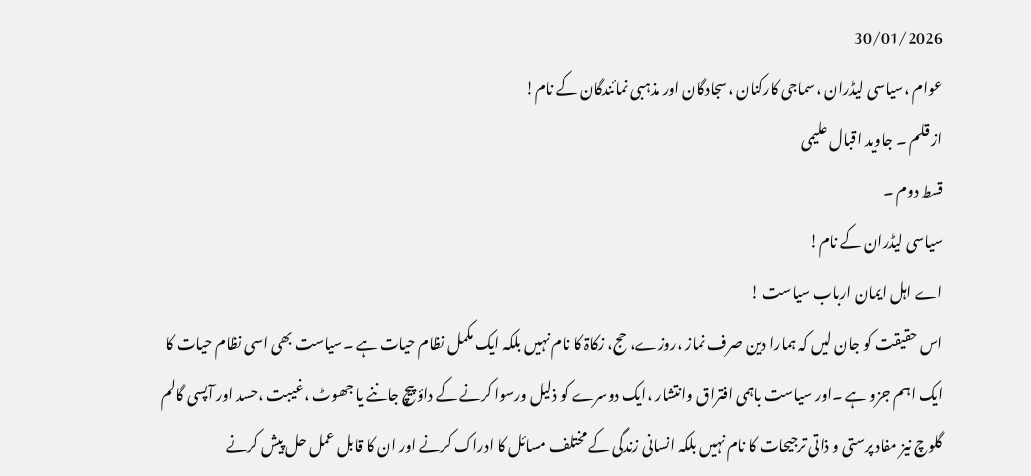30/01/2026
عوام ،سیاسی لیڈران ،سماجی کارکنان ،سجادگان اور مذہبی نمائندگان کے نام!
از قلم ۔ جاوید اقبال علیمی
قسط دوم ۔
سیاسی لیڈران کے نام!
اے اہل ایمان ارباب سیاست !
اس حقیقت کو جان لیں کہ ہمارا دین صرف نماز ،روزے، حج، زکاۃ کا نام نہیں بلکہ ایک مکمل نظام حیات ہے ۔سیاست بھی اسی نظام حیات کا ایک اہم جزو ہے ۔اور سیاست باہمی افتراق وانتشار ،ایک دوسرے کو ذلیل ورسوا کرنے کے داؤ پیچ جاننے یا جھوٹ ،غیبت ،حسد اور آپسی گالم گلوچ نیز مفاد پرستی و ذاتی ترجیحات کا نام نہیں بلکہ انسانی زندگی کے مختلف مسائل کا ادراک کرنے اور ان کا قابل عمل حل پیش کرنے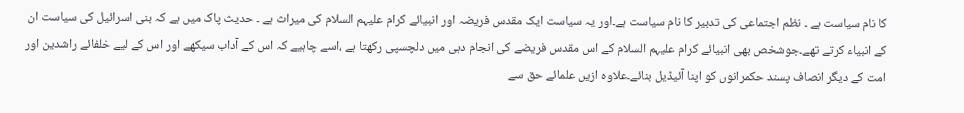کا نام سیاست ہے ۔ نظم اجتماعی کی تدبیر کا نام سیاست ہے۔اور یہ سیاست ایک مقدس فریضہ اور انبیائے کرام علیہم السلام کی میراث ہے ۔ حدیث پاک میں ہے کہ بنی اسرائیل کی سیاست ان کے انبیاء کرتے تھے۔جوشخص بھی انبیائے کرام علیہم السلام کے اس مقدس فریضے کی انجام دہی میں دلچسپی رکھتا ہے ،اسے چاہیے کہ اس کے آداب سیکھے اور اس کے لیے خلفائے راشدین اور امت کے دیگر انصاف پسند حکمرانوں کو اپنا آئیڈیل بنائے۔علاوہ ازیں علمائے حق سے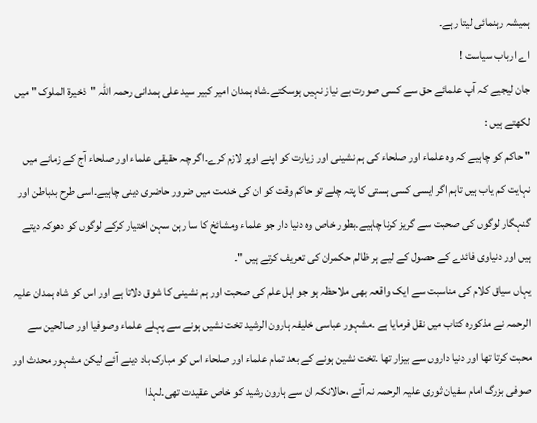ہمیشہ رہنمائی لیتا رہے۔
اے ارباب سیاست !
جان لیجیے کہ آپ علمائے حق سے کسی صورت بے نیاز نہیں ہوسکتے۔شاہ ہمدان امیر کبیر سید علی ہمدانی رحمہ اللہ "ذخیرۃ الملوک " میں لکھتے ہیں :
" حاکم کو چاہیے کہ وہ علماء اور صلحاء کی ہم نشینی اور زیارت کو اپنے اوپر لازم کرے۔اگر چہ حقیقی علماء اور صلحاء آج کے زمانے میں نہایت کم یاب ہیں تاہم اگر ایسی کسی ہستی کا پتہ چلے تو حاکم وقت کو ان کی خدمت میں ضرور حاضری دینی چاہیے۔اسی طرح بدباطن اور گنہگار لوگوں کی صحبت سے گریز کرنا چاہیے۔بطور خاص وہ دنیا دار جو علماء ومشائخ کا سا رہن سہن اختیار کرکے لوگوں کو دھوکہ دیتے ہیں اور دنیاوی فائدے کے حصول کے لیے ہر ظالم حکمران کی تعریف کرتے ہیں "۔
یہاں سیاق کلام کی مناسبت سے ایک واقعہ بھی ملاحظہ ہو جو اہل علم کی صحبت اور ہم نشینی کا شوق دلاتا ہے اور اس کو شاہ ہمدان علیہ الرحمہ نے مذکورہ کتاب میں نقل فرمایا ہے ۔مشہور عباسی خلیفہ ہارون الرشید تخت نشیں ہونے سے پہلے علماء وصوفیا اور صالحین سے محبت کرتا تھا اور دنیا داروں سے بیزار تھا ۔تخت نشین ہونے کے بعد تمام علماء اور صلحاء اس کو مبارک باد دینے آئے لیکن مشہور محدث اور صوفی بزرگ امام سفیان ثوری علیہ الرحمہ نہ آئے ،حالانکہ ان سے ہارون رشید کو خاص عقیدت تھی۔لہذا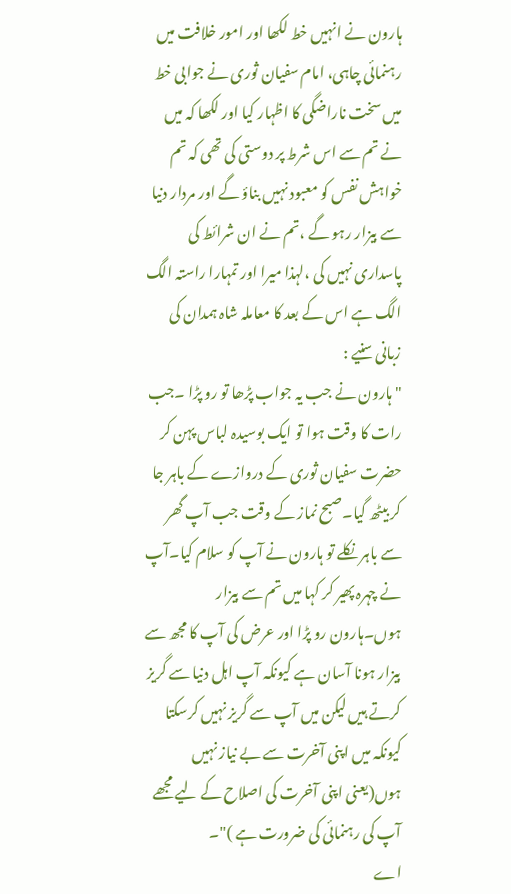ہارون نے انہیں خط لکھا اور امور خلافت میں رہنمائی چاہی، امام سفیان ثوری نے جوابی خط میں سخت ناراضگی کا اظہار کیا اور لکھا کہ میں نے تم سے اس شرط پر دوستی کی تھی کہ تم خواہش نفس کو معبود نہیں بناؤ گے اور مردار دنیا سے بیزار رہو گے ،تم نے ان شرائط کی پاسداری نہیں کی ،لہذا میرا اور تمہارا راستہ الگ الگ ہے اس کے بعد کا معاملہ شاہ ہمدان کی زبانی سنیے :
" ہارون نے جب یہ جواب پڑھا تو رو پڑا ۔جب رات کا وقت ہوا تو ایک بوسیدہ لباس پہن کر حضرت سفیان ثوری کے دروازے کے باہر جا کر بیٹھ گیا۔صبح نماز کے وقت جب آپ گھر سے باہر نکلے تو ہارون نے آپ کو سلام کیا۔آپ نے چہرہ پھیر کر کہا میں تم سے بیزار ہوں۔ہارون رو پڑا اور عرض کی آپ کا مجھ سے بیزار ہونا آسان ہے کیونکہ آپ اہل دنیا سے گریز کرتے ہیں لیکن میں آپ سے گریز نہیں کرسکتا کیونکہ میں اپنی آخرت سے بے نیاز نہیں ہوں(یعنی اپنی آخرت کی اصلاح کے لیے مجھے آپ کی رہنمائی کی ضرورت ہے )"۔
اے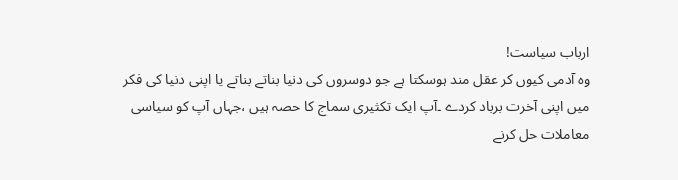ارباب سیاست!
وہ آدمی کیوں کر عقل مند ہوسکتا ہے جو دوسروں کی دنیا بناتے بناتے یا اپنی دنیا کی فکر میں اپنی آخرت برباد کردے ۔آپ ایک تکثیری سماج کا حصہ ہیں ،جہاں آپ کو سیاسی معاملات حل کرنے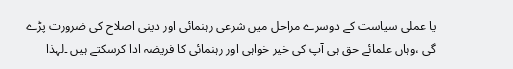یا عملی سیاست کے دوسرے مراحل میں شرعی رہنمائی اور دینی اصلاح کی ضرورت پڑے گی ،وہاں علمائے حق ہی آپ کی خیر خواہی اور رہنمائی کا فریضہ ادا کرسکتے ہیں ۔لہذا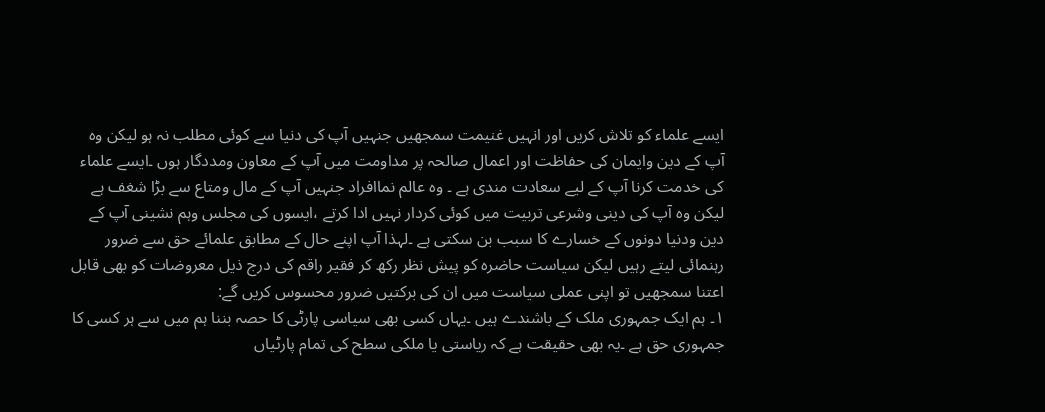ایسے علماء کو تلاش کریں اور انہیں غنیمت سمجھیں جنہیں آپ کی دنیا سے کوئی مطلب نہ ہو لیکن وہ آپ کے دین وایمان کی حفاظت اور اعمال صالحہ پر مداومت میں آپ کے معاون ومددگار ہوں ۔ایسے علماء کی خدمت کرنا آپ کے لیے سعادت مندی ہے ۔ وہ عالم نماافراد جنہیں آپ کے مال ومتاع سے بڑا شغف ہے لیکن وہ آپ کی دینی وشرعی تربیت میں کوئی کردار نہیں ادا کرتے ،ایسوں کی مجلس وہم نشینی آپ کے دین ودنیا دونوں کے خسارے کا سبب بن سکتی ہے ۔لہذا آپ اپنے حال کے مطابق علمائے حق سے ضرور رہنمائی لیتے رہیں لیکن سیاست حاضرہ کو پیش نظر رکھ کر فقیر راقم کی درج ذیل معروضات کو بھی قابل اعتنا سمجھیں تو اپنی عملی سیاست میں ان کی برکتیں ضرور محسوس کریں گے:
۱۔ ہم ایک جمہوری ملک کے باشندے ہیں ۔یہاں کسی بھی سیاسی پارٹی کا حصہ بننا ہم میں سے ہر کسی کا جمہوری حق ہے ۔یہ بھی حقیقت ہے کہ ریاستی یا ملکی سطح کی تمام پارٹیاں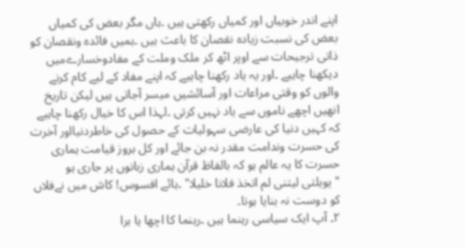اپنے اندر خوبیاں اور کمیاں رکھتی ہیں ۔ہاں مگر بعض کی کمیاں بعض کی نسبت زیادہ نقصان کا باعث ہیں ۔ہمیں فائدہ ونقصان کو ذاتی ترجیحات سے اوپر اٹھ کر ملک وملت کے مفادوخسارےمیں دیکھنا چاہیے ۔اور یہ یاد رکھنا چاہیے کہ اپنے مفاد کے لیے کام کرنے والوں کو وقتی مراعات اور آسائشیں میسر آجاتی ہیں لیکن تاریخ انھیں اچھے ناموں سے یاد نہیں کرتی ۔لہذا اس کا خیال رکھنا چاہیے کہ کہیں دنیا کی عارضی سہولیات کے حصول کی خاطردنیااور آخرت کی حسرت وندامت مقدر نہ بن جائے اور کل بروز قیامت ہماری حسرت کا یہ عالم ہو کہ بالفاظ قرآن ہماری زبانوں پر جاری ہو "یویلتی لیتنی لم اتخذ فلانا خلیلا" ۔ہائے افسوس! کاش میں نےفلاں کو دوست نہ بنایا ہوتا۔
۲۔ آپ ایک سیاسی رہنما ہیں ۔رہنما کا اچھا یا برا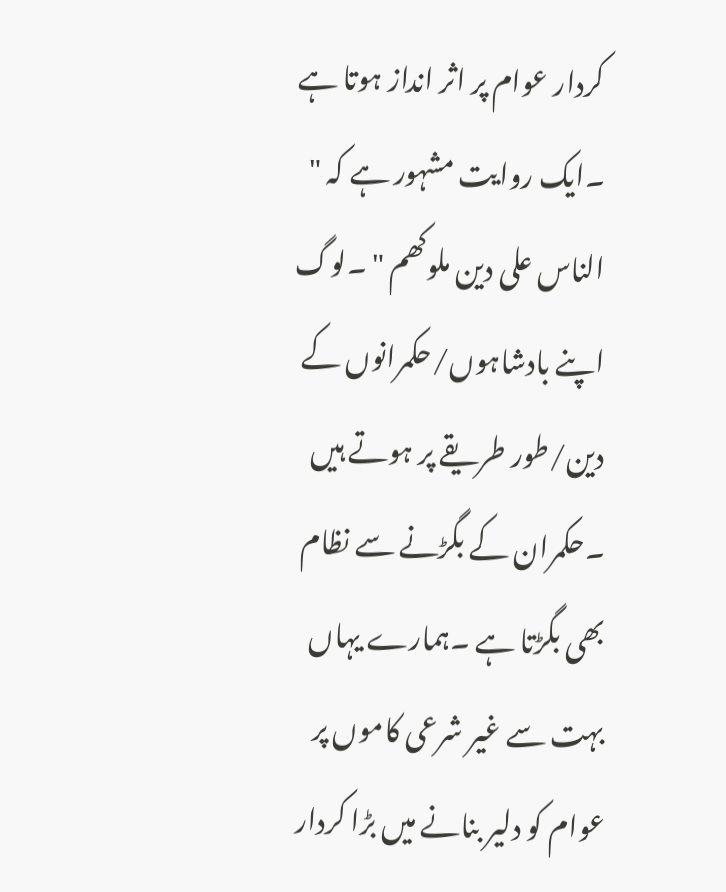کردار عوام پر اثر انداز ہوتا ہے ۔ایک روایت مشہور ہے کہ " الناس علی دین ملوکھم " ۔لوگ اپنے بادشاہوں/حکمرانوں کے دین/طور طریقے پر ہوتے ہیں ۔حکمران کے بگڑنے سے نظام بھی بگڑتا ہے ۔ہمارے یہاں بہت سے غیر شرعی کاموں پر عوام کو دلیر بنانے میں بڑا کردار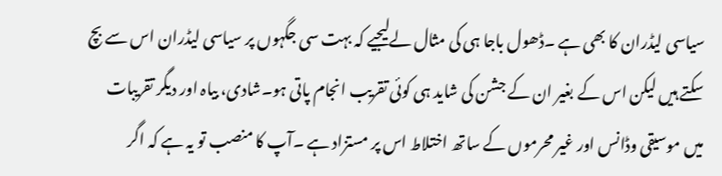سیاسی لیڈران کا بھی ہے ۔ڈھول باجا ہی کی مثال لےلیجیے کہ بہت سی جگہوں پر سیاسی لیڈران اس سے بچ سکتے ہیں لیکن اس کے بغیر ان کے جشن کی شاید ہی کوئی تقریب انجام پاتی ہو۔شادی، بیاہ اور دیگر تقریبات میں موسیقی وڈانس اور غیر محرموں کے ساتھ اختلاط اس پر مستزاد ہے ۔آپ کا منصب تو یہ ہے کہ اگر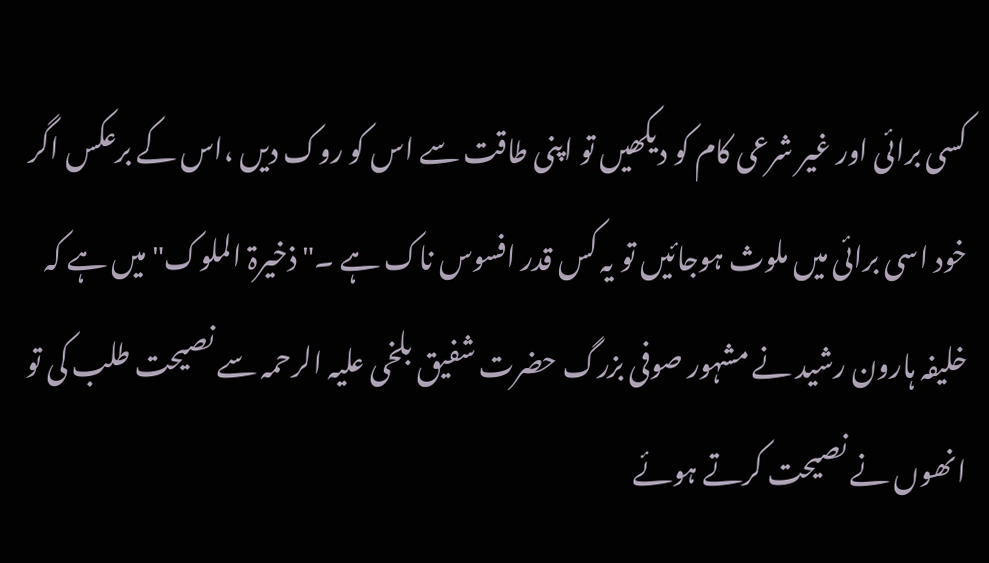کسی برائی اور غیر شرعی کام کو دیکھیں تو اپنی طاقت سے اس کو روک دیں ،اس کے برعکس اگر خود اسی برائی میں ملوث ہوجائیں تو یہ کس قدر افسوس ناک ہے ۔" ذخیرۃ الملوک" میں ہے کہ خلیفہ ہارون رشید نے مشہور صوفی بزرگ حضرت شفیق بلخی علیہ الرحمہ سے نصیحت طلب کی تو انھوں نے نصیحت کرتے ہوئے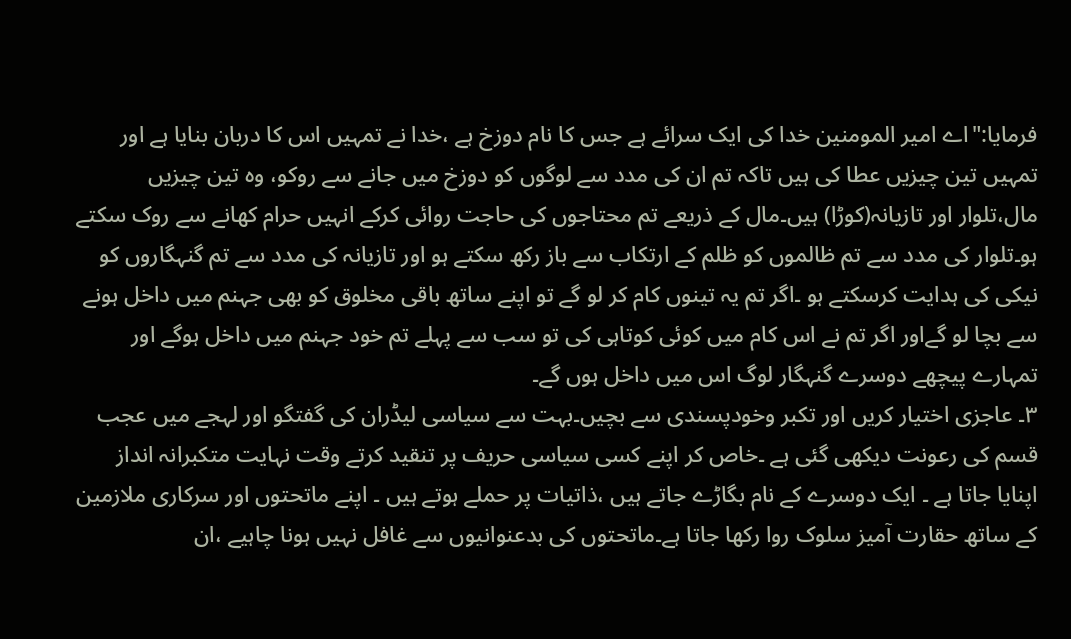فرمایا:"اے امیر المومنین خدا کی ایک سرائے ہے جس کا نام دوزخ ہے ،خدا نے تمہیں اس کا دربان بنایا ہے اور تمہیں تین چیزیں عطا کی ہیں تاکہ تم ان کی مدد سے لوگوں کو دوزخ میں جانے سے روکو، وہ تین چیزیں مال،تلوار اور تازیانہ(کوڑا) ہیں۔مال کے ذریعے تم محتاجوں کی حاجت روائی کرکے انہیں حرام کھانے سے روک سکتے ہو۔تلوار کی مدد سے تم ظالموں کو ظلم کے ارتکاب سے باز رکھ سکتے ہو اور تازیانہ کی مدد سے تم گنہگاروں کو نیکی کی ہدایت کرسکتے ہو ۔اگر تم یہ تینوں کام کر لو گے تو اپنے ساتھ باقی مخلوق کو بھی جہنم میں داخل ہونے سے بچا لو گےاور اگر تم نے اس کام میں کوئی کوتاہی کی تو سب سے پہلے تم خود جہنم میں داخل ہوگے اور تمہارے پیچھے دوسرے گنہگار لوگ اس میں داخل ہوں گے۔
۳۔ عاجزی اختیار کریں اور تکبر وخودپسندی سے بچیں۔بہت سے سیاسی لیڈران کی گفتگو اور لہجے میں عجب قسم کی رعونت دیکھی گئی ہے ۔خاص کر اپنے کسی سیاسی حریف پر تنقید کرتے وقت نہایت متکبرانہ انداز اپنایا جاتا ہے ۔ ایک دوسرے کے نام بگاڑے جاتے ہیں ،ذاتیات پر حملے ہوتے ہیں ۔ اپنے ماتحتوں اور سرکاری ملازمین کے ساتھ حقارت آمیز سلوک روا رکھا جاتا ہے۔ماتحتوں کی بدعنوانیوں سے غافل نہیں ہونا چاہیے ،ان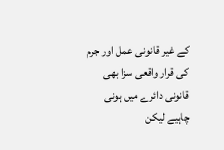کے غیر قانونی عمل اور جرم کی قرار واقعی سزا بھی قانونی دائرے میں ہونی چاہیے لیکن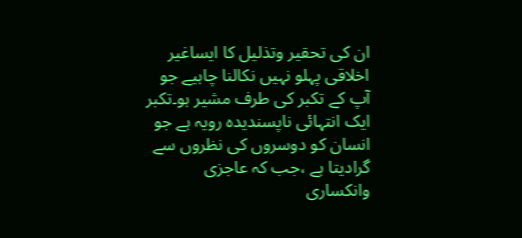ان کی تحقیر وتذلیل کا ایساغیر اخلاقی پہلو نہیں نکالنا چاہیے جو آپ کے تکبر کی طرف مشیر ہو۔تکبر ایک انتہائی ناپسندیدہ رویہ ہے جو انسان کو دوسروں کی نظروں سے گرادیتا ہے ،جب کہ عاجزی وانکساری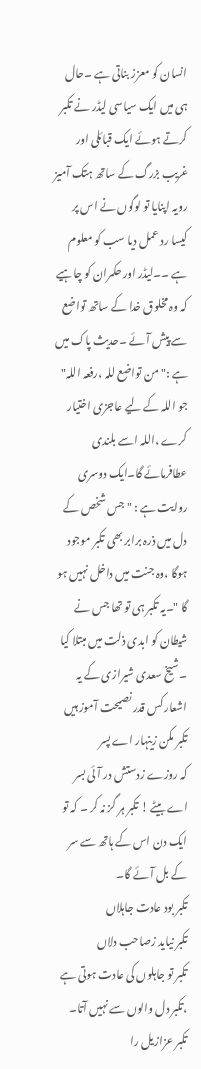انسان کو معزز بناتی ہے ۔حال ہی میں ایک سیاسی لیڈر نے تکبر کرتے ہوئے ایک قبائلی اور غریب بزرگ کے ساتھ ہتک آمیز رویہ اپنایا تو لوگوں نے اس پر کیسا رد عمل دیا سب کو معلوم ہے ۔۔لیڈر اور حکمران کو چاہیے کہ وہ مخلوق خدا کے ساتھ تواضع سے پیش آئے ۔حدیث پاک میں ہے :" من تواضع للہ ،رفعہ اللہ" جو اللہ کے لیے عاجزی اختیار کرے ،اللہ اسے بلندی عطافرمائے گا۔ایک دوسری روایت ہے : "جس شخص کے دل میں ذرہ برابر بھی تکبر موجود ہوگا ،وہ جنت میں داخل نہیں ہو گا "۔یہ تکبر ہی تو تھا جس نے شیطان کو ابدی ذلت میں مبتلا کیا ۔شیخ سعدی شیرازی کے یہ اشعار کس قدر نصیحت آموز ہیں
تکبر مکن زینہار اے پسر
کہ روزے زدستش در آئی بسر
اے بیٹے ! تکبر ہر گز نہ کر ۔ کہ تو ایک دن اس کے ہاتھ سے سر کے بل آئے گا۔
تکبر بود عادت جاہلاں
تکبر نیاید زصاحب دلاں
تکبر تو جاہلوں کی عادت ہوتی ہے ،تکبر دل والوں سے نہیں آتا۔
تکبر عزازیل را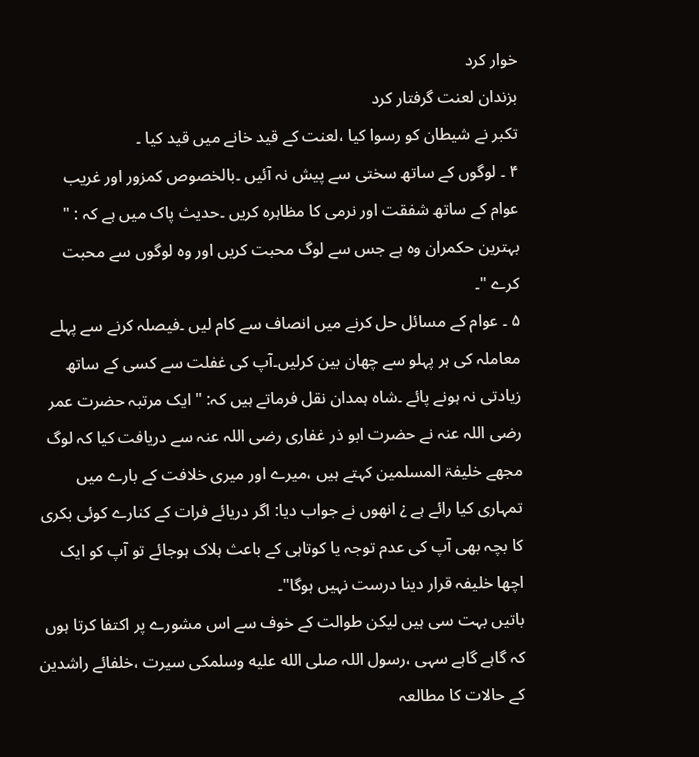خوار کرد
بزندان لعنت گرفتار کرد
تکبر نے شیطان کو رسوا کیا ،لعنت کے قید خانے میں قید کیا ۔
۴ ۔ لوگوں کے ساتھ سختی سے پیش نہ آئیں ۔بالخصوص کمزور اور غریب عوام کے ساتھ شفقت اور نرمی کا مظاہرہ کریں ۔حدیث پاک میں ہے کہ : " بہترین حکمران وہ ہے جس سے لوگ محبت کریں اور وہ لوگوں سے محبت کرے "۔
۵ ۔ عوام کے مسائل حل کرنے میں انصاف سے کام لیں ۔فیصلہ کرنے سے پہلے معاملہ کی ہر پہلو سے چھان بین کرلیں۔آپ کی غفلت سے کسی کے ساتھ زیادتی نہ ہونے پائے ۔شاہ ہمدان نقل فرماتے ہیں کہ: " ایک مرتبہ حضرت عمر رضی اللہ عنہ نے حضرت ابو ذر غفاری رضی اللہ عنہ سے دریافت کیا کہ لوگ مجھے خلیفۃ المسلمین کہتے ہیں ،میرے اور میری خلافت کے بارے میں تمہاری کیا رائے ہے ¿ انھوں نے جواب دیا: اگر دریائے فرات کے کنارے کوئی بکری کا بچہ بھی آپ کی عدم توجہ یا کوتاہی کے باعث ہلاک ہوجائے تو آپ کو ایک اچھا خلیفہ قرار دینا درست نہیں ہوگا"۔
باتیں بہت سی ہیں لیکن طوالت کے خوف سے اس مشورے پر اکتفا کرتا ہوں کہ گاہے گاہے سہی ،رسول اللہ صلى الله عليه وسلمکی سیرت ،خلفائے راشدین کے حالات کا مطالعہ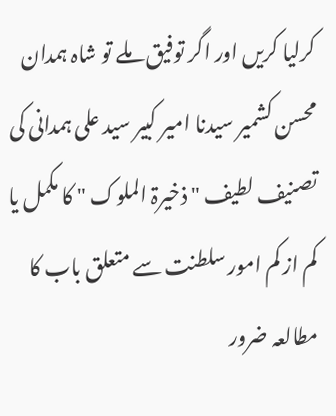کرلیا کریں اور اگر توفیق ملے تو شاہ ہمدان محسن کشمیر سیدنا امیر کبیر سید علی ہمدانی کی تصنیف لطیف " ذخیرۃ الملوک " کا مکمل یا کم از کم امور سلطنت سے متعلق باب کا مطالعہ ضرور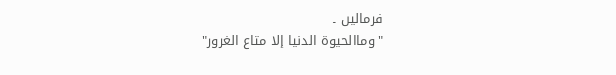فرمالیں ۔
"وماالحيوة الدنيا إلا متاع الغرور"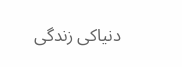دنیاکی زندگی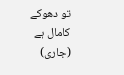تو دھوکے کامال ہے
(جاری)